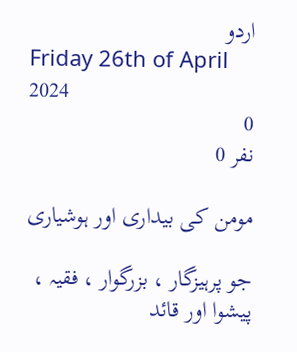اردو
Friday 26th of April 2024
0
نفر 0

مومن کی بیداری اور ہوشیاری

جو پرہیزگار ، بزرگوار ، فقیہ ، پیشوا اور قائد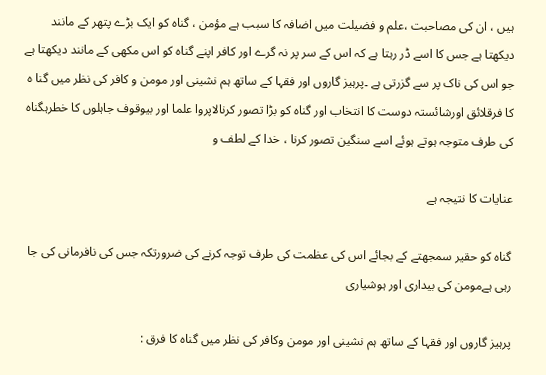ہیں ، ان کی مصاحبت ،علم و فضیلت میں اضافہ کا سبب ہے مؤمن ، گناہ کو ایک بڑے پتھر کے مانند دیکھتا ہے جس کا اسے ڈر رہتا ہے کہ اس کے سر پر نہ گرے اور کافر اپنے گناہ کو اس مکھی کے مانند دیکھتا ہے جو اس کی ناک پر سے گزرتی ہے ۔پرہیز گاروں اور فقہا کے ساتھ ہم نشینی اور مومن و کافر کی نظر میں گنا ہ کا فرقلائق اورشائستہ دوست کا انتخاب اور گناہ کو بڑا تصور کرنالاپروا علما اور بیوقوف جاہلوں کا خطرہگناہ کی طرف متوجہ ہوتے ہوئے اسے سنگین تصور کرنا ، خدا کے لطف و

عنایات کا نتیجہ ہے

گناہ کو حقیر سمجھتے کے بجائے اس کی عظمت کی طرف توجہ کرنے کی ضرورتکہ جس کی نافرمانی کی جا رہی ہےمومن کی بیداری اور ہوشیاری

پرہیز گاروں اور فقہا کے ساتھ ہم نشینی اور مومن وکافر کی نظر میں گناہ کا فرق :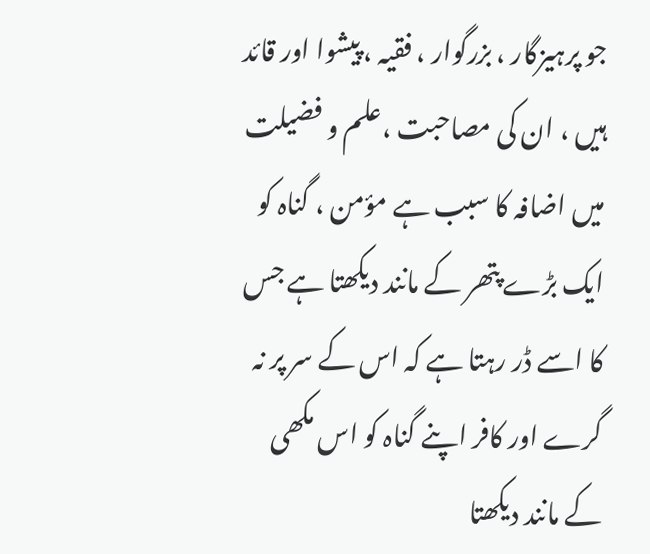جو پرہیزگار ، بزرگوار ، فقیہ ، پیشوا اور قائد ہیں ، ان کی مصاحبت ،علم و فضیلت میں اضافہ کا سبب ہے مؤمن ، گناہ کو ایک بڑے پتھر کے مانند دیکھتا ہے جس کا اسے ڈر رہتا ہے کہ اس کے سر پر نہ گرے اور کافر اپنے گناہ کو اس مکھی کے مانند دیکھتا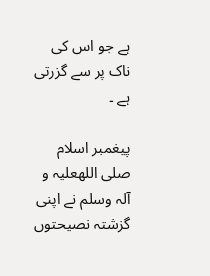ہے جو اس کی ناک پر سے گزرتی ہے ۔

پیغمبر اسلام صلی اللهعلیہ و آلہ وسلم نے اپنی گزشتہ نصیحتوں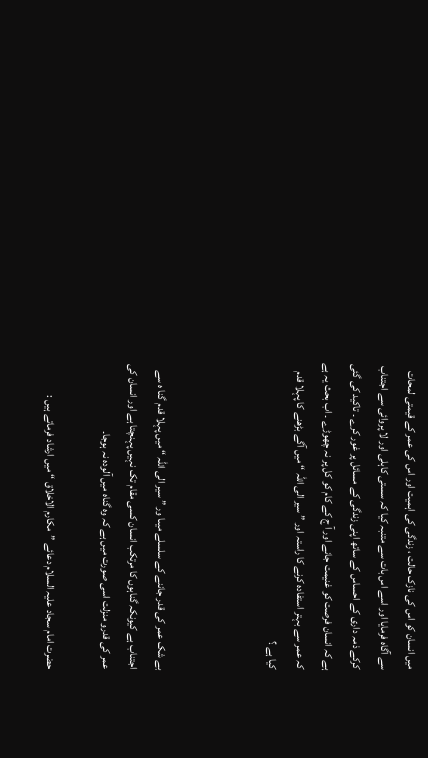میں انسان کو اس کی نازک حالت ، زندگی کی اہمیت اور اس کی عمر کے قیمتی لمحات سے آگاہ فرمایا اور اسے اس بات سے متنبہ کیا کہ سستی کاہلی اور لا پروائی سے اجتناب کرکے ذمہ داری کے احساس کے ساتھ اپنی زندگی کے مسائل پر غور کرے ۔ تاکید کی گئی ہے کہ انسان فرصت کو غنیمت جانے اور آ ج کے کام کو کل پر نہ چھوڑے ۔ اب بحث یہ ہے کہ عمر سے بہتر استفادہ کرنے کا راستہ اور ” سیر الی اللہ “ میں آگے بڑھنے کا پہلا قدم کیا ہے ؟



بے شک عمر کی قدر جاننے کے سلسلے میںا ور ” سیر الی اللہ “ میں پہلا قدم گنا ہ سے اجتناب ہے کیونکہ گناہوں کا مرتکب انسان کسی مقام تک نہیں پہنچتا ہے اور انسان کی عمر کی قدرو منزلت اسی صورت میں ہے کہ وہ گناہ میں آلودہ نہ ہوجا۔

حضرت امام سجاد علیہ السلام دعائے ”مکارم الاخلاق “ میں ارشاد فرماتے ہیں :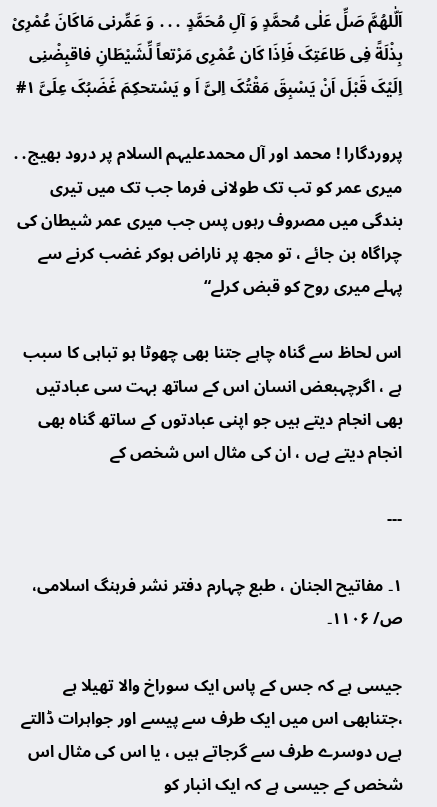اَلّٰلھُمَّ صَلِّ عَلٰی مُحمَّدٍ وَ آلِ مُحَمَّدٍ ․․․ وَ عَمِّرنی مَاکَانَ عُمْرِیْ بِذْلَةً فِی طَاعَتِکَ فَاِذَا کَان عُمْرِی مَرْتعاً لِّشَیْطَانِ فاقبِضْنِی اِلَیْکَ قَبْلَ اَنْ یَسْبِقَ مَقْتُکَ اِلیَّ اَ و یَسْتحکِمَ غَضَبُکَ عِلَیَّ ۱#

پروردگارا ! محمد اور آل محمدعلیہم السلام پر درود بھیج․․ میری عمر کو تب تک طولانی فرما جب تک میں تیری بندگی میں مصروف رہوں پس جب میری عمر شیطان کی چراگاہ بن جائے ، تو مجھ پر ناراض ہوکر غضب کرنے سے پہلے میری روح کو قبض کرلے“

اس لحاظ سے گناہ چاہے جتنا بھی چھوٹا ہو تباہی کا سبب ہے ، اگرچہبعض انسان اس کے ساتھ بہت سی عبادتیں بھی انجام دیتے ہیں جو اپنی عبادتوں کے ساتھ گناہ بھی انجام دیتے ہےں ، ان کی مثال اس شخص کے

---

۱۔ مفاتیح الجنان ، طبع چہارم دفتر نشر فرہنگ اسلامی، ص/ ۱۱۰۶۔

جیسی ہے کہ جس کے پاس ایک سوراخ والا تھیلا ہے ،جتنابھی اس میں ایک طرف سے پیسے اور جواہرات ڈالتے ہےں دوسرے طرف سے گرجاتے ہیں ، یا اس کی مثال اس شخص کے جیسی ہے کہ ایک انبار کو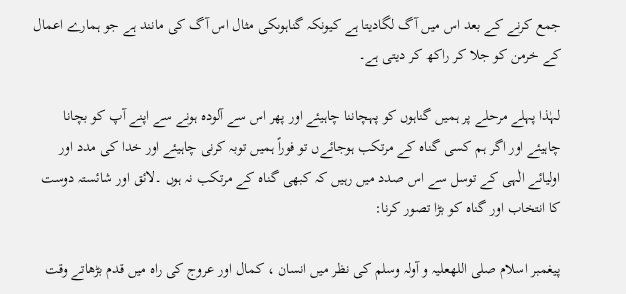جمع کرنے کے بعد اس میں آگ لگادیتا ہے کیونکہ گناہوںکی مثال اس آگ کی مانند ہے جو ہمارے اعمال کے خرمن کو جلا کر راکھ کر دیتی ہے۔

لہٰذا پہلے مرحلے پر ہمیں گناہوں کو پہچاننا چاہیئے اور پھر اس سے آلودہ ہونے سے اپنے آپ کو بچانا چاہیئے اور اگر ہم کسی گناہ کے مرتکب ہوجائےں تو فوراً ہمیں توبہ کرنی چاہیئے اور خدا کی مدد اور اولیائے الٰہی کے توسل سے اس صدد میں رہیں کہ کبھی گناہ کے مرتکب نہ ہوں ۔لائق اور شائستہ دوست کا انتخاب اور گناہ کو بڑا تصور کرنا:

پیغمبر اسلام صلی اللهعلیہ و آولہ وسلم کی نظر میں انسان ، کمال اور عروج کی راہ میں قدم بڑھاتے وقت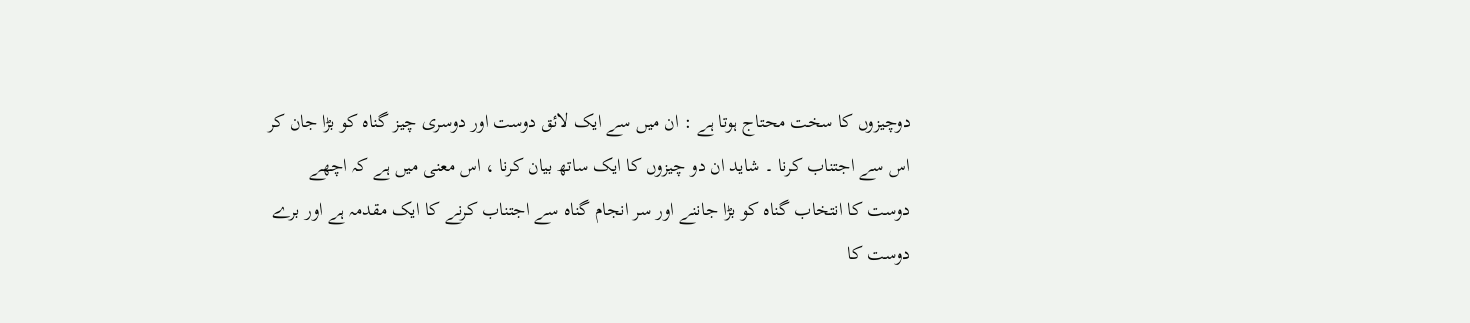دوچیزوں کا سخت محتاج ہوتا ہے : ان میں سے ایک لائق دوست اور دوسری چیز گناہ کو بڑا جان کر اس سے اجتناب کرنا ۔ شاید ان دو چیزوں کا ایک ساتھ بیان کرنا ، اس معنی میں ہے کہ اچھے دوست کا انتخاب گناہ کو بڑا جاننے اور سر انجام گناہ سے اجتناب کرنے کا ایک مقدمہ ہے اور برے دوست کا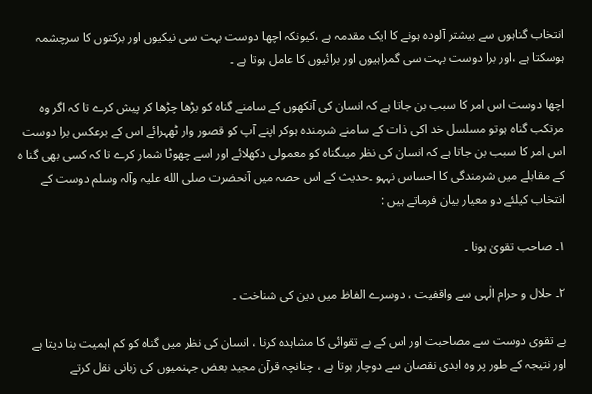انتخاب گناہوں سے بیشتر آلودہ ہونے کا ایک مقدمہ ہے ،کیونکہ اچھا دوست بہت سی نیکیوں اور برکتوں کا سرچشمہ ہوسکتا ہے ،اور برا دوست بہت سی گمراہیوں اور برائیوں کا عامل ہوتا ہے ۔

اچھا دوست اس امر کا سبب بن جاتا ہے کہ انسان کی آنکھوں کے سامنے گناہ کو بڑھا چڑھا کر پیش کرے تا کہ اگر وہ مرتکب گناہ ہوتو مسلسل خد اکی ذات کے سامنے شرمندہ ہوکر اپنے آپ کو قصور وار ٹھہرائے اس کے برعکس برا دوست اس امر کا سبب بن جاتا ہے کہ انسان کی نظر میںگناہ کو معمولی دکھلائے اور اسے چھوٹا شمار کرے تا کہ کسی بھی گنا ہ کے مقابلے میں شرمندگی کا احساس نہہو ۔حدیث کے اس حصہ میں آنحضرت صلی الله علیہ وآلہ وسلم دوست کے انتخاب کیلئے دو معیار بیان فرماتے ہیں :

۱۔ صاحب تقویٰ ہونا ۔

۲۔ حلال و حرام الٰہی سے واقفیت ، دوسرے الفاظ میں دین کی شناخت ۔

بے تقوی دوست سے مصاحبت اور اس کے بے تقوائی کا مشاہدہ کرنا ، انسان کی نظر میں گناہ کو کم اہمیت بنا دیتا ہے اور نتیجہ کے طور پر وہ ابدی نقصان سے دوچار ہوتا ہے ، چنانچہ قرآن مجید بعض جہنمیوں کی زبانی نقل کرتے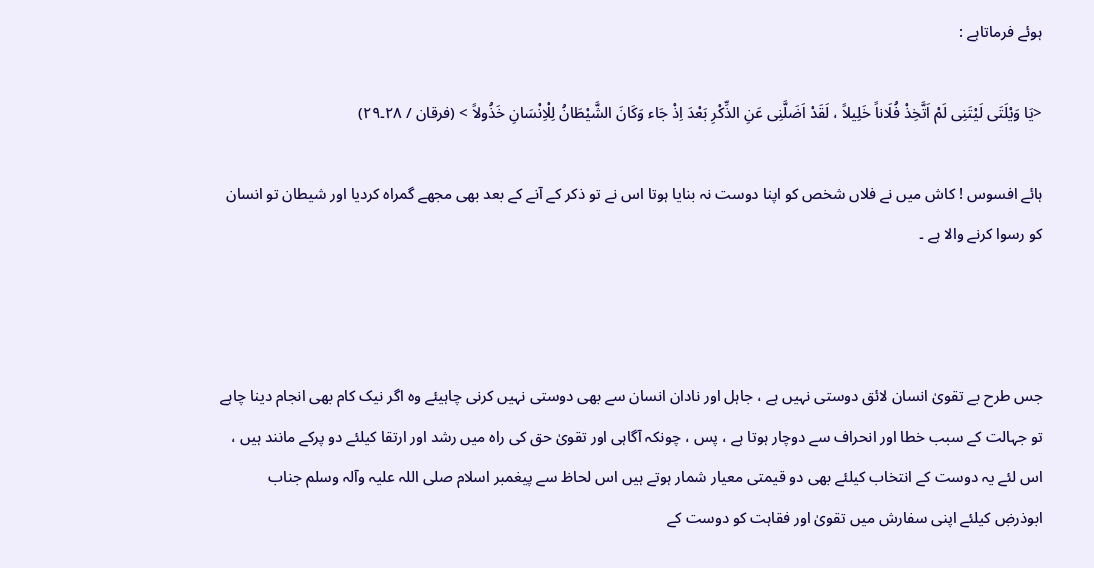ہوئے فرماتاہے :

<یَا وَیْلَتَی لَیْتَنِی لَمْ اَتَّخِذْ فُلَاناً خَلِیلاً ، لَقَدْ اَضَلَّنِی عَنِ الذِّکْرِ بَعْدَ اِذْ جَاء وَکَانَ الشَّیْطَانُ لِلْاِنْسَانِ خَذُولاً > (فرقان / ۲۸۔۲۹)

ہائے افسوس ! کاش میں نے فلاں شخص کو اپنا دوست نہ بنایا ہوتا اس نے تو ذکر کے آنے کے بعد بھی مجھے گمراہ کردیا اور شیطان تو انسان کو رسوا کرنے والا ہے ۔



جس طرح بے تقویٰ انسان لائق دوستی نہیں ہے ، جاہل اور نادان انسان سے بھی دوستی نہیں کرنی چاہیئے وہ اگر نیک کام بھی انجام دینا چاہے تو جہالت کے سبب خطا اور انحراف سے دوچار ہوتا ہے ، پس ، چونکہ آگاہی اور تقویٰ حق کی راہ میں رشد اور ارتقا کیلئے دو پرکے مانند ہیں ، اس لئے یہ دوست کے انتخاب کیلئے بھی دو قیمتی معیار شمار ہوتے ہیں اس لحاظ سے پیغمبر اسلام صلی اللہ علیہ وآلہ وسلم جناب ابوذرۻ کیلئے اپنی سفارش میں تقویٰ اور فقاہت کو دوست کے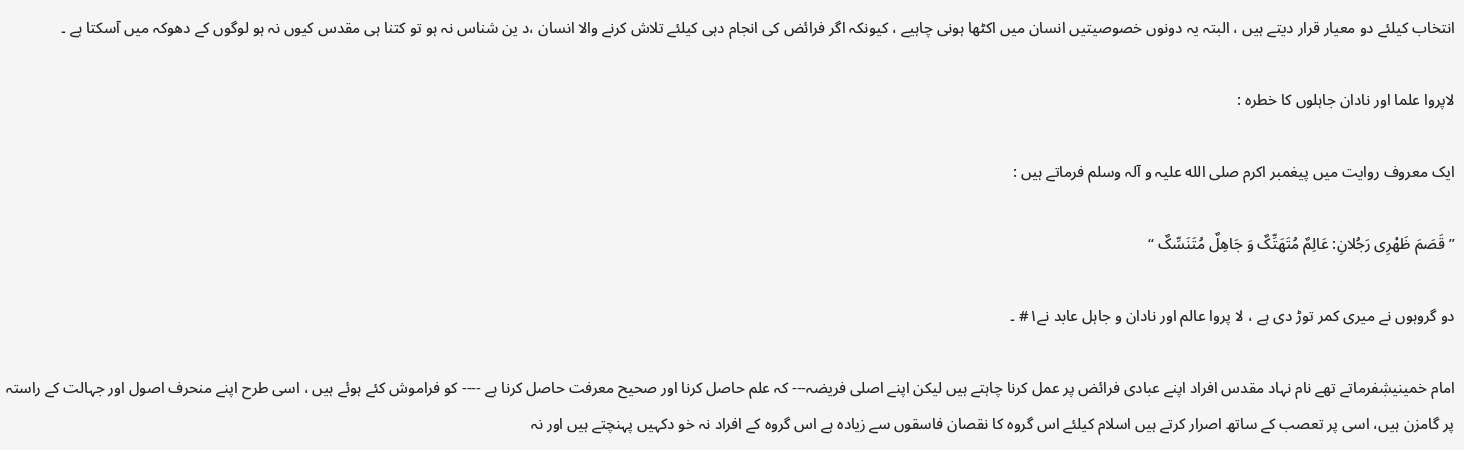انتخاب کیلئے دو معیار قرار دیتے ہیں ، البتہ یہ دونوں خصوصیتیں انسان میں اکٹھا ہونی چاہیے ، کیونکہ اگر فرائض کی انجام دہی کیلئے تلاش کرنے والا انسان ،د ین شناس نہ ہو تو کتنا ہی مقدس کیوں نہ ہو لوگوں کے دھوکہ میں آسکتا ہے ۔

لاپروا علما اور نادان جاہلوں کا خطرہ :

ایک معروف روایت میں پیغمبر اکرم صلی الله علیہ و آلہ وسلم فرماتے ہیں :

” قَصَمَ ظَھْرِی رَجُلانِ: عَالِمٌ مُتَھَتِّکٌ وَ جَاھِلٌ مُتَنَسِّکٌ “

دو گروہوں نے میری کمر توڑ دی ہے ، لا پروا عالم اور نادان و جاہل عابد نے۱# ۔

امام خمینیۺفرماتے تھے نام نہاد مقدس افراد اپنے عبادی فرائض پر عمل کرنا چاہتے ہیں لیکن اپنے اصلی فریضہ--- کہ علم حاصل کرنا اور صحیح معرفت حاصل کرنا ہے ---- کو فراموش کئے ہوئے ہیں ، اسی طرح اپنے منحرف اصول اور جہالت کے راستہ پر گامزن ہیں، اسی پر تعصب کے ساتھ اصرار کرتے ہیں اسلام کیلئے اس گروہ کا نقصان فاسقوں سے زیادہ ہے اس گروہ کے افراد نہ خو دکہیں پہنچتے ہیں اور نہ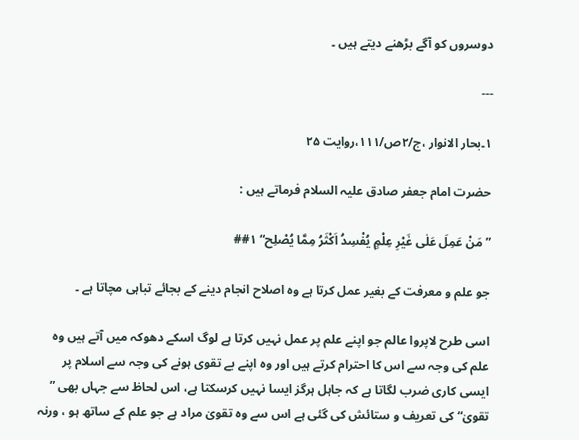دوسروں کو آگے بڑھنے دیتے ہیں ۔

---

۱۔بحار الانوار ،ج/۲ص/۱۱۱،روایت ۲۵

حضرت امام جعفر صادق علیہ السلام فرماتے ہیں :

” مَنْ عَمِلَ عَلٰی غَیْرِ عِلْمٍ یُفْسِدُ اَکْثَرُ مِمَّا یُصْلِح“ ۱##

جو علم و معرفت کے بغیر عمل کرتا ہے وہ اصلاح انجام دینے کے بجائے تباہی مچاتا ہے ۔

اسی طرح لاپروا عالم جو اپنے علم پر عمل نہیں کرتا ہے لوگ اسکے دھوکہ میں آتے ہیں وہ علم کی وجہ سے اس کا احترام کرتے ہیں اور وہ اپنے بے تقوی ہونے کی وجہ سے اسلام پر ایسی کاری ضرب لگاتا ہے کہ جاہل ہرگز ایسا نہیں کرسکتا ہے، اس لحاظ سے جہاں بھی ” تقویٰ“ کی تعریف و ستائش کی گئی ہے اس سے وہ تقویٰ مراد ہے جو علم کے ساتھ ہو ، ورنہ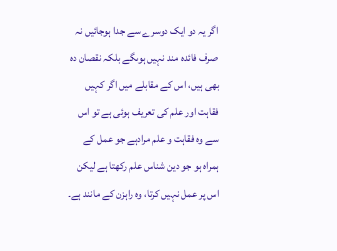اگر یہ دو ایک دوسرے سے جدا ہوجائیں نہ صرف فائدہ مند نہیں ہوںگے بلکہ نقصان دہ بھی ہیں، اس کے مقابلے میں اگر کہیں فقاہت اور علم کی تعریف ہوئی ہے تو اس سے وہ فقاہت و علم مرادہے جو عمل کے ہمراہ ہو جو دین شناس علم رکھتا ہے لیکن اس پر عمل نہیں کرتا، وہ راہزن کے مانند ہے۔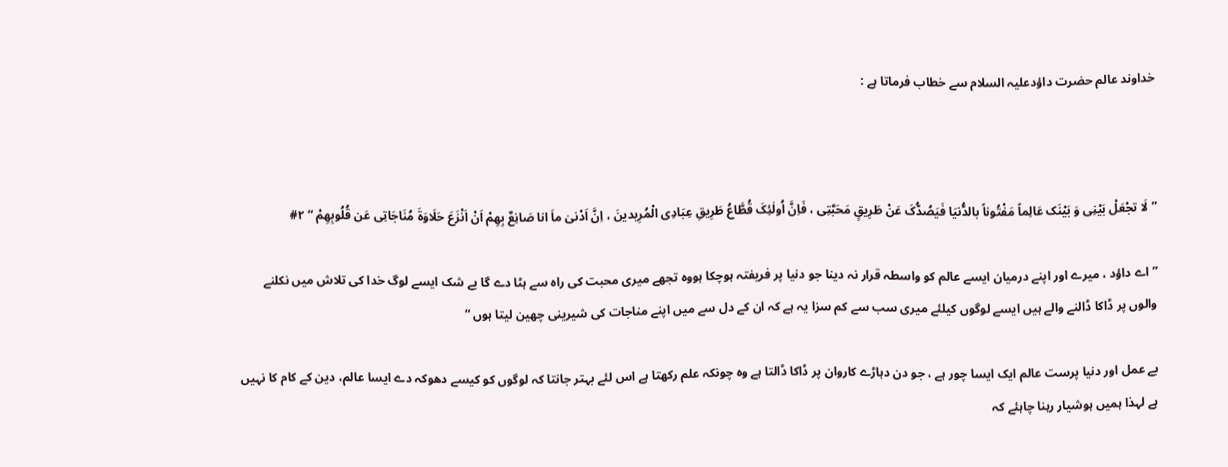خداوند عالم حضرت داؤدعلیہ السلام سے خطاب فرماتا ہے :



” لَا تجْعَلْ بَیْنِی وَ بَیْنَک عَالِماً مَفْتُوناً بالدُّنیَا فَیَصُدُّکَ عَنْ طَرِیقٍ مَحَبَّتِی ، فَاِنَّ اُولٰئِکَ قُطَّاعُ طَرِیقِ عِبَادِی الْمُرِیدینَ ، اِنَّ اَدْنیٰ ماَ انا صَانِعٌ بِھِمْ اَنْ اَنْزَعَ حَلَاوَةَ مُنَاجَاتِی عَن قُلُوبِھِمْ “ ۲#

” اے داؤد ، میرے اور اپنے درمیان ایسے عالم کو واسطہ قرار نہ دینا جو دنیا پر فریفتہ ہوچکا ہووہ تجھے میری محبت کی راہ سے ہٹا دے گا بے شک ایسے لوگ خدا کی تلاش میں نکلنے والوں پر ڈاکا ڈالنے والے ہیں ایسے لوگوں کیلئے میری سب سے کم سزا یہ ہے کہ ان کے دل سے میں اپنے مناجات کی شیرینی چھین لیتا ہوں “

بے عمل اور دنیا پرست عالم ایک ایسا چور ہے ، جو دن دہاڑے کاروان پر ڈاکا ڈالتا ہے وہ چونکہ علم رکھتا ہے اس لئے بہتر جانتا کہ لوگوں کو کیسے دھوکہ دے ایسا عالم، دین کے کام کا نہیں ہے لہذا ہمیں ہوشیار رہنا چاہئے کہ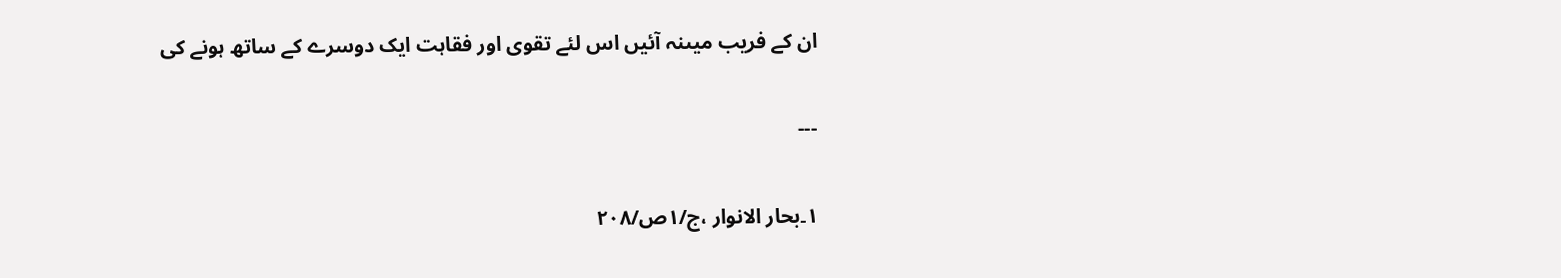ان کے فریب میںنہ آئیں اس لئے تقوی اور فقاہت ایک دوسرے کے ساتھ ہونے کی

---

۱۔بحار الانوار ،ج/۱ص/۲۰۸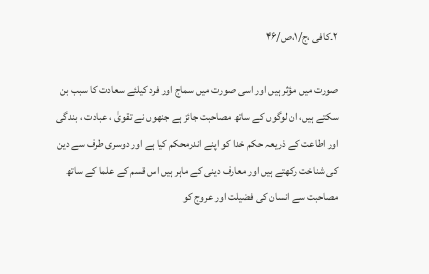۲۔کافی ،ج/۱،ص/۴۶

صورت میں مؤثر ہیں اور اسی صورت میں سماج اور فرد کیلئے سعادت کا سبب بن سکتے ہیں، ان لوگوں کے ساتھ مصاحبت جائز ہے جنھوں نے تقویٰ ، عبادت ، بندگی اور اطاعت کے ذریعہ حکم خدا کو اپنے اندرمحکم کیا ہے اور دوسری طرف سے دین کی شناخت رکھتے ہیں اور معارف دینی کے ماہر ہیں اس قسم کے علما کے ساتھ مصاحبت سے انسان کی فضیلت اور عروج کو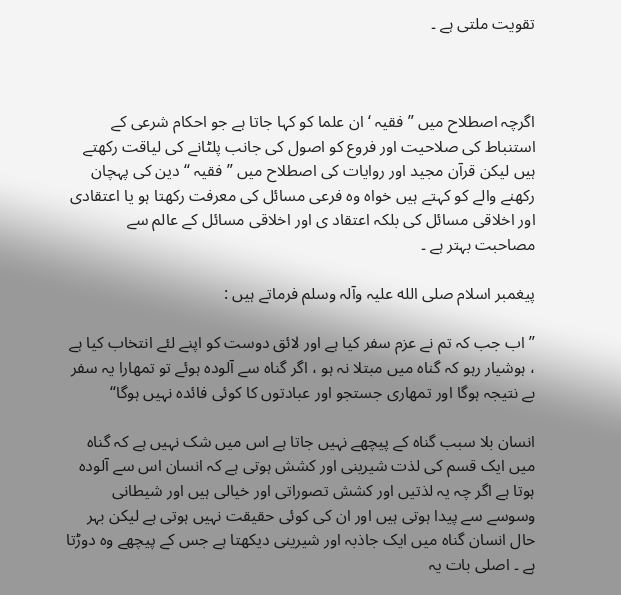تقویت ملتی ہے ۔



اگرچہ اصطلاح میں ” فقیہ ‘ ان علما کو کہا جاتا ہے جو احکام شرعی کے استنباط کی صلاحیت اور فروع کو اصول کی جانب پلٹانے کی لیاقت رکھتے ہیں لیکن قرآن مجید اور روایات کی اصطلاح میں ” فقیہ “ دین کی پہچان رکھنے والے کو کہتے ہیں خواہ وہ فرعی مسائل کی معرفت رکھتا ہو یا اعتقادی اور اخلاقی مسائل کی بلکہ اعتقاد ی اور اخلاقی مسائل کے عالم سے مصاحبت بہتر ہے ۔

پیغمبر اسلام صلی الله علیہ وآلہ وسلم فرماتے ہیں :

” اب جب کہ تم نے عزم سفر کیا ہے اور لائق دوست کو اپنے لئے انتخاب کیا ہے ، ہوشیار رہو کہ گناہ میں مبتلا نہ ہو ، اگر گناہ سے آلودہ ہوئے تو تمھارا یہ سفر بے نتیجہ ہوگا اور تمھاری جستجو اور عبادتوں کا کوئی فائدہ نہیں ہوگا“

انسان بلا سبب گناہ کے پیچھے نہیں جاتا ہے اس میں شک نہیں ہے کہ گناہ میں ایک قسم کی لذت شیرینی اور کشش ہوتی ہے کہ انسان اس سے آلودہ ہوتا ہے اگر چہ یہ لذتیں اور کشش تصوراتی اور خیالی ہیں اور شیطانی وسوسے سے پیدا ہوتی ہیں اور ان کی کوئی حقیقت نہیں ہوتی ہے لیکن بہر حال انسان گناہ میں ایک جاذبہ اور شیرینی دیکھتا ہے جس کے پیچھے وہ دوڑتا ہے ۔ اصلی بات یہ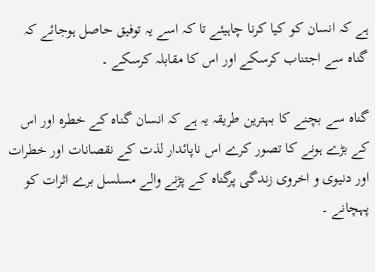ہے کہ انسان کو کیا کرنا چاہیئے تا کہ اسے یہ توفیق حاصل ہوجائے کہ گناہ سے اجتناب کرسکے اور اس کا مقابلہ کرسکے ۔

گناہ سے بچنے کا بہترین طریقہ یہ ہے کہ انسان گناہ کے خطرہ اور اس کے بڑے ہونے کا تصور کرے اس ناپائدار لذت کے نقصانات اور خطرات اور دنیوی و اخروی زندگی پرگناہ کے پڑنے والے مسلسل برے اثرات کو پہچانے ۔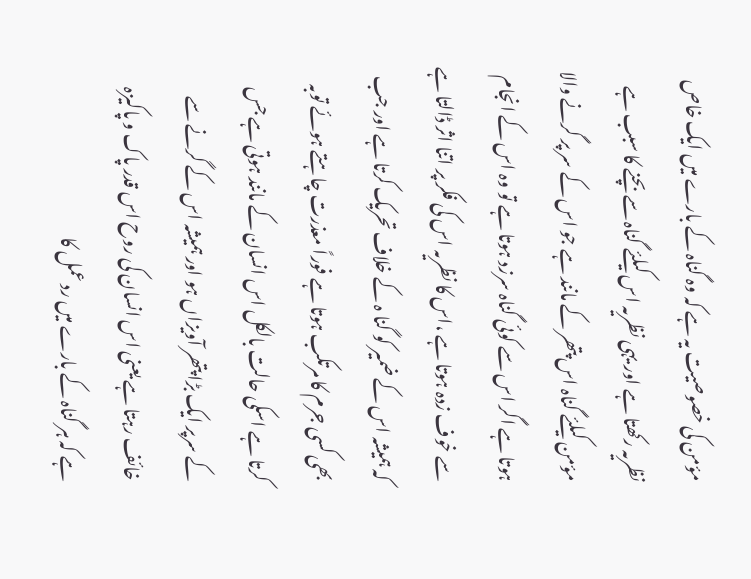مؤمن کی خصوصیت یہ ہے کہ وہ گناہ کے بارے میں ایک خاص نظریہ رکھتا ہے اور یہی نظریہ اس کیلئے گناہ سے بچنے کا سبب ہے مؤمن کیلئے گناہ اس پتھر کے مانند ہے جو اس کے سر پر گرنے والا ہوتا ہے اگر اس سے کوئی گناہ سرزد ہوتا ہے تو وہ اس کے انجام سے خوف زدہ ہوتا ہے ،اس کا نظریہ اس کی فکر پر اتنا اثر ڈالتا ہے کہ ہمیشہ اس کے ضمیر کو گنا ہ کے خلاف تحریک کرتا ہے اور جب بھی کسی جرم کا مرتکب ہوتا ہے فوراً معذرت چاہتے ہوئے توبہ کرتا ہے اسکی حالت بالکل اس انسان کے مانند ہوتی ہے جس کے سرپر ایک بڑا پتھر آویزاں ہو اور ہمیشہ اس کے گرنے سے خائف رہتا ہے یعنی اس انسان کی روح اس قدر پاک و پاکیزہ ہے کہ ہر گناہ کے بارے میں رد عمل کا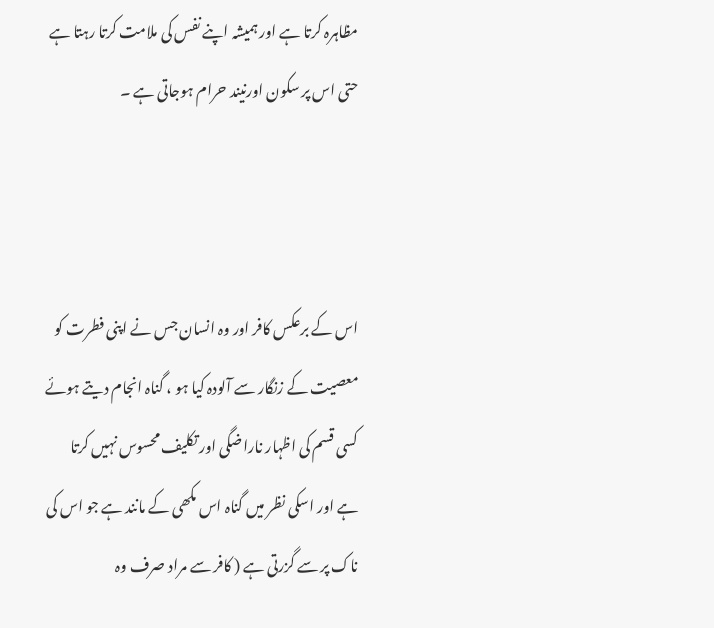مظاہرہ کرتا ہے اور ہمیشہ اپنے نفس کی ملامت کرتا رہتا ہے حتی اس پر سکون اورنیند حرام ہوجاتی ہے ۔



اس کے برعکس کافر اور وہ انسان جس نے اپنی فطرت کو معصیت کے زنگار سے آلودہ کیا ہو ، گناہ انجام دیتے ہوئے کسی قسم کی اظہار ناراضگی اور تکلیف محسوس نہیں کرتا ہے اور اسکی نظر میں گناہ اس مکھی کے مانند ہے جو اس کی ناک پر سے گزرتی ہے ( کافر سے مراد صرف وہ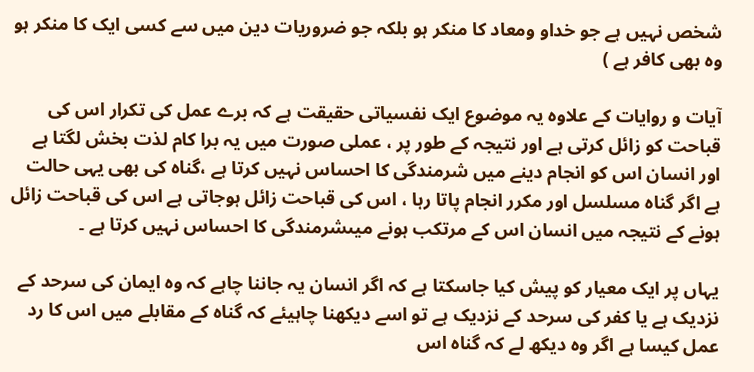شخص نہیں ہے جو خداو ومعاد کا منکر ہو بلکہ جو ضروریات دین میں سے کسی ایک کا منکر ہو وہ بھی کافر ہے )

آیات و روایات کے علاوہ یہ موضوع ایک نفسیاتی حقیقت ہے کہ برے عمل کی تکرار اس کی قباحت کو زائل کرتی ہے اور نتیجہ کے طور پر ، عملی صورت میں یہ برا کام لذت بخش لگتا ہے اور انسان اس کو انجام دینے میں شرمندگی کا احساس نہیں کرتا ہے ،گناہ کی بھی یہی حالت ہے اگر گناہ مسلسل اور مکرر انجام پاتا رہا ، اس کی قباحت زائل ہوجاتی ہے اس کی قباحت زائل ہونے کے نتیجہ میں انسان اس کے مرتکب ہونے میںشرمندگی کا احساس نہیں کرتا ہے ۔

یہاں پر ایک معیار کو پیش کیا جاسکتا ہے کہ اگر انسان یہ جاننا چاہے کہ وہ ایمان کی سرحد کے نزدیک ہے یا کفر کی سرحد کے نزدیک ہے تو اسے دیکھنا چاہیئے کہ گناہ کے مقابلے میں اس کا رد عمل کیسا ہے اگر وہ دیکھ لے کہ گناہ اس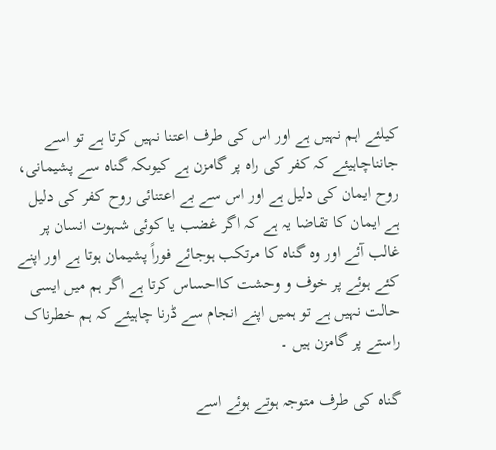کیلئے اہم نہیں ہے اور اس کی طرف اعتنا نہیں کرتا ہے تو اسے جانناچاہیئے کہ کفر کی راہ پر گامزن ہے کیوںکہ گناہ سے پشیمانی، روح ایمان کی دلیل ہے اور اس سے بے اعتنائی روح کفر کی دلیل ہے ایمان کا تقاضا یہ ہے کہ اگر غضب یا کوئی شہوت انسان پر غالب آئے اور وہ گناہ کا مرتکب ہوجائے فوراً پشیمان ہوتا ہے اور اپنے کئے ہوئے پر خوف و وحشت کااحساس کرتا ہے اگر ہم میں ایسی حالت نہیں ہے تو ہمیں اپنے انجام سے ڈرنا چاہیئے کہ ہم خطرناک راستے پر گامزن ہیں ۔

گناہ کی طرف متوجہ ہوتے ہوئے اسے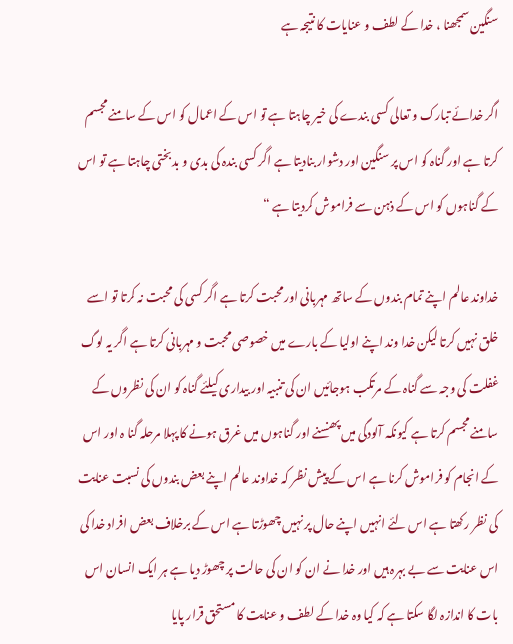سنگین سمجھنا ، خدا کے لطف و عنایات کا نتیجہ ہے

اگر خدائے تبارک و تعالی کسی بندے کی خیر چاہتا ہے تو اس کے اعمال کو اس کے سامنے مجسم کرتا ہے اور گناہ کو اس پر سنگین اور دشوار بنادیتا ہے اگر کسی بندہ کی بدی و بدبختی چاہتا ہے تو اس کے گناہوں کو اس کے ذہن سے فراموش کردیتا ہے “

خداوند عالم اپنے تمام بندوں کے ساتھ مہربانی اور محبت کرتا ہے اگر کسی کی محبت نہ کرتا تو اسے خلق نہیں کرتا لیکن خدا وند اپنے اولیا کے بارے میں خصوصی محبت و مہربانی کرتا ہے اگر یہ لوگ غفلت کی وجہ سے گناہ کے مرتکب ہوجائیں ان کی تنبیہ اور بیداری کیلئے گناہ کو ان کی نظروں کے سامنے مجسم کرتا ہے کیونکہ آلودگی میں پھنسنے اور گناہوں میں غرق ہونے کا پہلا مرحلہ گنا ہ اور اس کے انجام کو فراموش کرنا ہے اس کے پیش نظر کہ خداوند عالم اپنے بعض بندوں کی نسبت عنایت کی نظر رکھتا ہے اس لئے انہیں اپنے حال پر نہیں چھوڑتا ہے اس کے برخلاف بعض افراد خدا کی اس عنایت سے بے بہرہ ہیں اور خدا نے ان کو ان کی حالت پر چھوڑ دیا ہے ہر ایک انسان اس بات کا اندازہ لگا سکتا ہے کہ کیا وہ خدا کے لطف و عنایت کا مستحق قرار پایا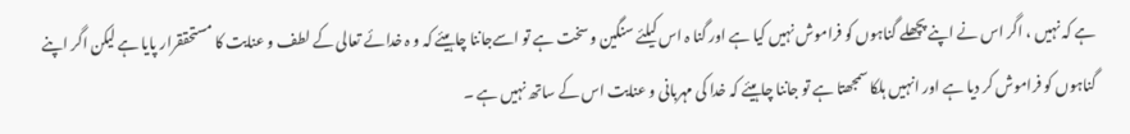ہے کہ نہیں ، اگر اس نے اپنے پچھلے گناہوں کو فراموش نہیں کیا ہے اور گنا ہ اس کیلئے سنگین و سخت ہے تو اسےجاننا چاہیئے کہ و ہ خدائے تعالی کے لطف و عنایت کا مستحققرار پایا ہے لیکن اگر اپنے گناہوں کو فراموش کر دیا ہے اور انہیں ہلکا سمجھتا ہے تو جاننا چاہیئے کہ خدا کی مہربانی و عنایت اس کے ساتھ نہیں ہے ۔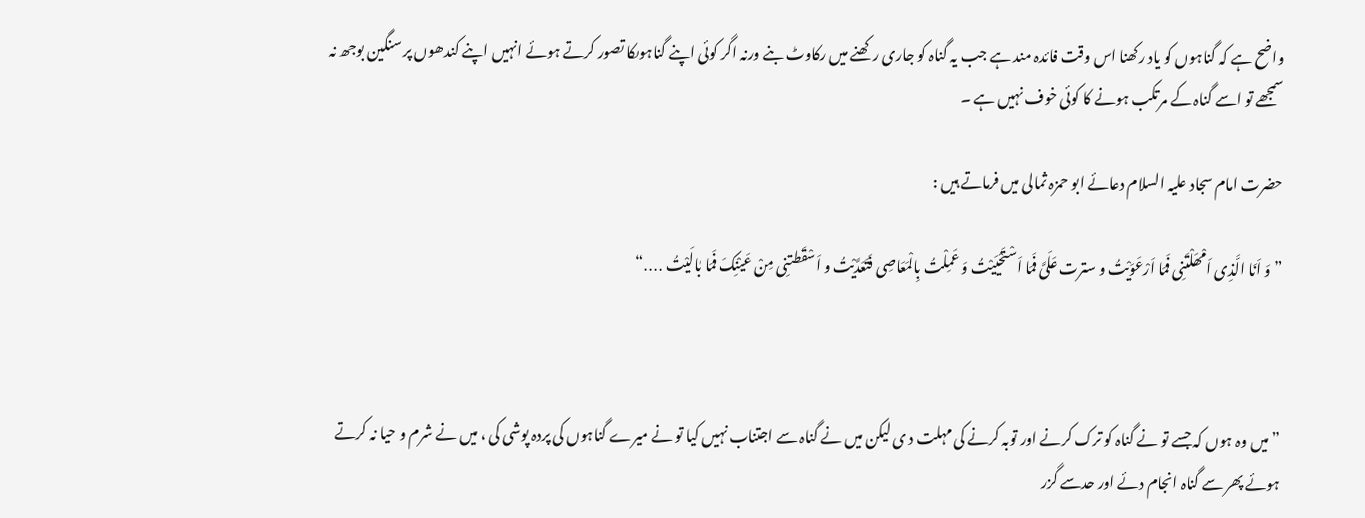واضح ہے کہ گناہوں کو یاد رکھنا اس وقت فائدہ مند ہے جب یہ گناہ کو جاری رکھنے میں رکاوٹ بنے ورنہ اگر کوئی اپنے گناہوںکا تصور کرتے ہوئے انہیں اپنے کندھوں پر سنگین بوجھ نہ سمجھے تو اسے گناہ کے مرتکب ہونے کا کوئی خوف نہیں ہے ۔

حضرت امام سجاد علیہ السلام دعائے ابو حمزہ ثمالی میں فرماتے ہیں :

”وَ اَنَا الَّذِی اَمْھَلْتَنِی فَمَا اَرْعَوَیْتُ و سترت عَلَیَّ فَمَا اَسْتَحْیَیْتُ وَ عَمِلْتُ بِالْمَعَاصِی فَتَعَدَّیْتُ و اَسْقَطتنِی مِنْ عَیْنِکَ فَمَا بٰالَیْتُ ․․․․“



”میں وہ ہوں کہ جسے تو نے گناہ کو ترک کرنے اور توبہ کرنے کی مہلت د ی لیکن میں نے گناہ سے اجتناب نہیں کیا تو نے میرے گناہوں کی پردہ پوشی کی ، میں نے شرم و حیا نہ کرتے ہوئے پھر سے گناہ انجام دئے اور حدسے گزر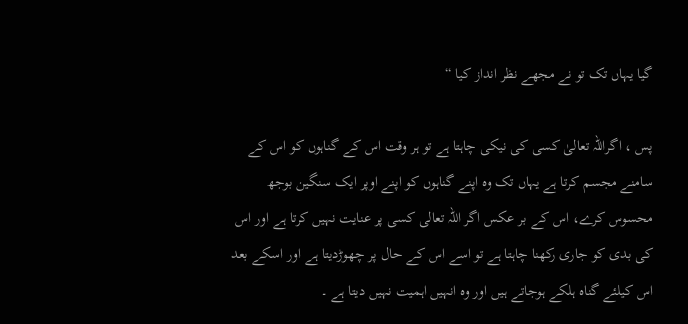گیا یہاں تک تو نے مجھے نظر انداز کیا “

پس ، اگراللہ تعالیٰ کسی کی نیکی چاہتا ہے تو ہر وقت اس کے گناہوں کو اس کے سامنے مجسم کرتا ہے یہاں تک وہ اپنے گناہوں کو اپنے اوپر ایک سنگین بوجھ محسوس کرے، اس کے بر عکس اگر اللہ تعالی کسی پر عنایت نہیں کرتا ہے اور اس کی بدی کو جاری رکھنا چاہتا ہے تو اسے اس کے حال پر چھوڑدیتا ہے اور اسکے بعد اس کیلئے گناہ ہلکے ہوجاتے ہیں اور وہ انہیں اہمیت نہیں دیتا ہے ۔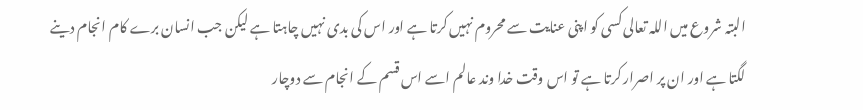البتہ شروع میں اللہ تعالی کسی کو اپنی عنایت سے محروم نہیں کرتا ہے اور اس کی بدی نہیں چاہتا ہے لیکن جب انسان برے کام انجام دینے لگتا ہے اور ان پر اصرار کرتا ہے تو اس وقت خدا وند عالم اسے اس قسم کے انجام سے دوچار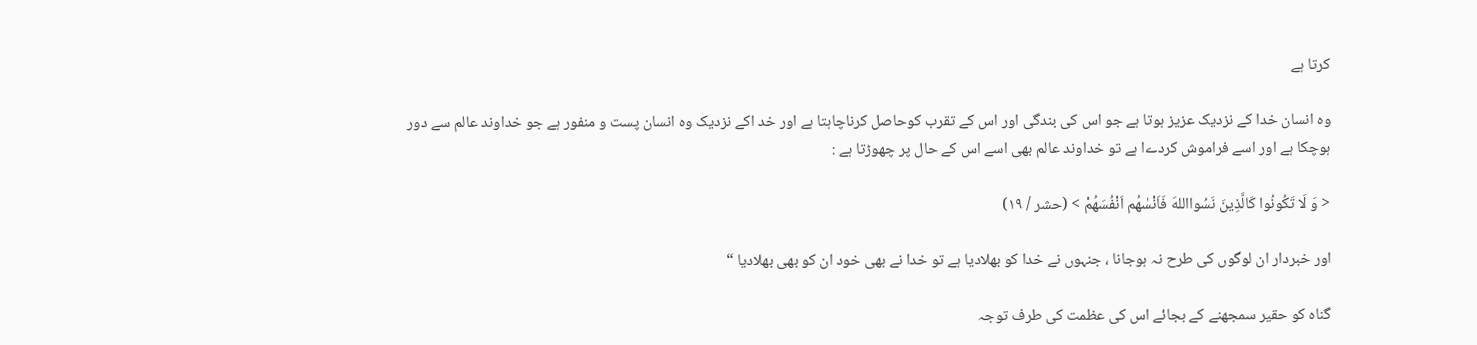کرتا ہے

وہ انسان خدا کے نزدیک عزیز ہوتا ہے جو اس کی بندگی اور اس کے تقرب کوحاصل کرناچاہتا ہے اور خد اکے نزدیک وہ انسان پست و منفور ہے جو خداوند عالم سے دور ہوچکا ہے اور اسے فراموش کردےا ہے تو خداوند عالم بھی اسے اس کے حال پر چھوڑتا ہے :

< وَ لَا تَکُونُوا کَالَّذِینَ نَسُوااللهَ فَاَنْسٰھُم اَنْفُسَھُمْ > (حشر / ۱۹)

اور خبردار ان لوگوں کی طرح نہ ہوجانا ، جنہوں نے خدا کو بھلادیا ہے تو خدا نے بھی خود ان کو بھی بھلادیا “

گناہ کو حقیر سمجھنے کے بجائے اس کی عظمت کی طرف توجہ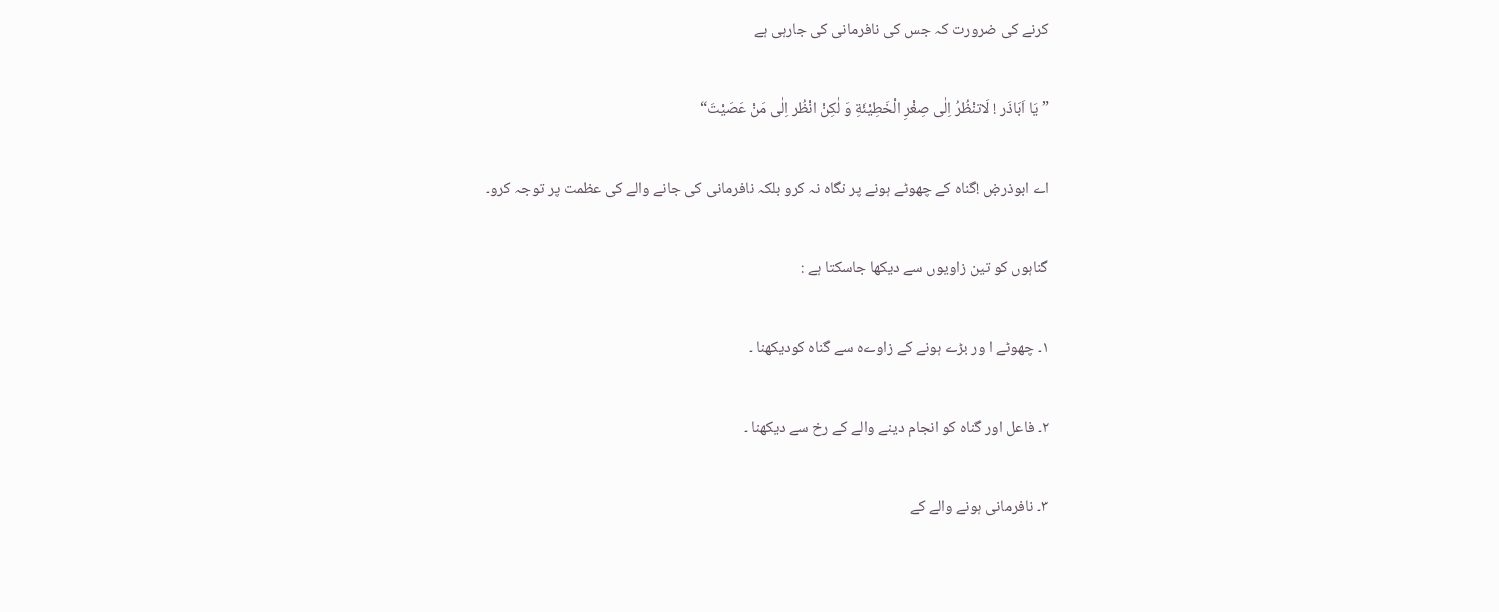کرنے کی ضرورت کہ جس کی نافرمانی کی جارہی ہے

” یَا اَبَاذَر ! لَاتنْظُرُ اِلٰی صِغْرِ الْخَطِیْئَةِ وَ لٰکِنْ انْظُر اِلٰی مَنْ عَصَیْتَ“

اے ابوذرۻ !گناہ کے چھوٹے ہونے پر نگاہ نہ کرو بلکہ نافرمانی کی جانے والے کی عظمت پر توجہ کرو۔

گناہوں کو تین زاویوں سے دیکھا جاسکتا ہے :

۱۔ چھوٹے ا ور بڑے ہونے کے زاوےہ سے گناہ کودیکھنا ۔

۲۔ فاعل اور گناہ کو انجام دینے والے کے رخ سے دیکھنا ۔

۳۔ نافرمانی ہونے والے کے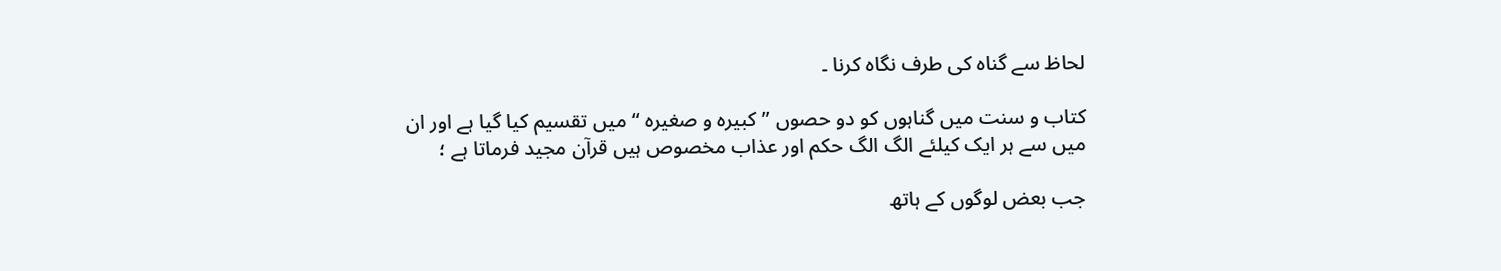لحاظ سے گناہ کی طرف نگاہ کرنا ۔

کتاب و سنت میں گناہوں کو دو حصوں ”کبیرہ و صغیرہ “ میں تقسیم کیا گیا ہے اور ان میں سے ہر ایک کیلئے الگ الگ حکم اور عذاب مخصوص ہیں قرآن مجید فرماتا ہے ؛

جب بعض لوگوں کے ہاتھ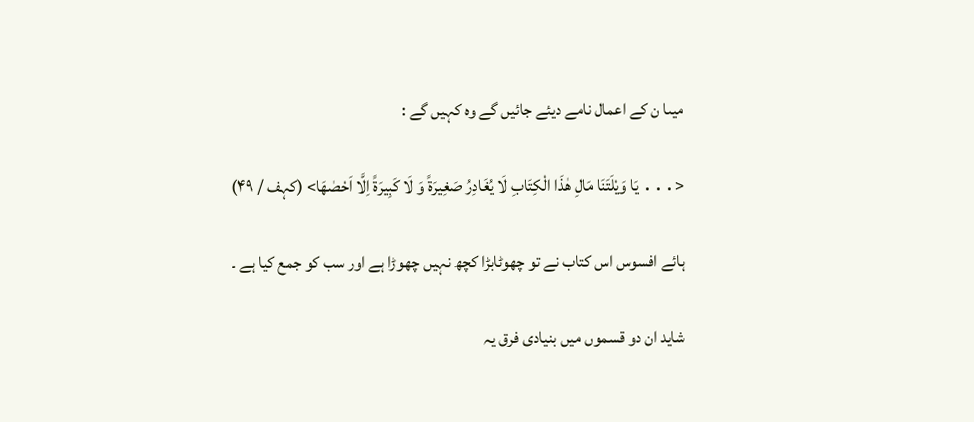میںا ن کے اعمال نامے دیئے جائیں گے وہ کہیں گے :

<․․․ یَا وَیْلَتَنَا مَالِ ھٰذَا الْکِتَابِ لَا یُغَادِرُ صَغِیرَةً وَ لَا کَبِیرَةً اِلَّا اَحْصٰھَا> (کہف / ۴۹)

ہائے افسوس اس کتاب نے تو چھوٹابڑا کچھ نہیں چھوڑا ہے اور سب کو جمع کیا ہے ۔

شاید ان دو قسموں میں بنیادی فرق یہ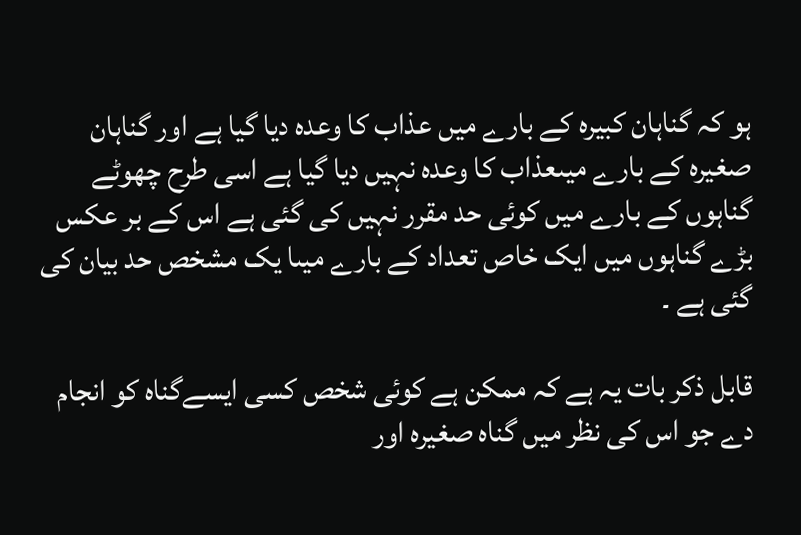ہو کہ گناہان کبیرہ کے بارے میں عذاب کا وعدہ دیا گیا ہے اور گناہان صغیرہ کے بارے میںعذاب کا وعدہ نہیں دیا گیا ہے اسی طرح چھوٹے گناہوں کے بارے میں کوئی حد مقرر نہیں کی گئی ہے اس کے بر عکس بڑے گناہوں میں ایک خاص تعداد کے بارے میںا یک مشخص حد بیان کی گئی ہے ۔

قابل ذکر بات یہ ہے کہ ممکن ہے کوئی شخص کسی ایسےگناہ کو انجام دے جو اس کی نظر میں گناہ صغیرہ اور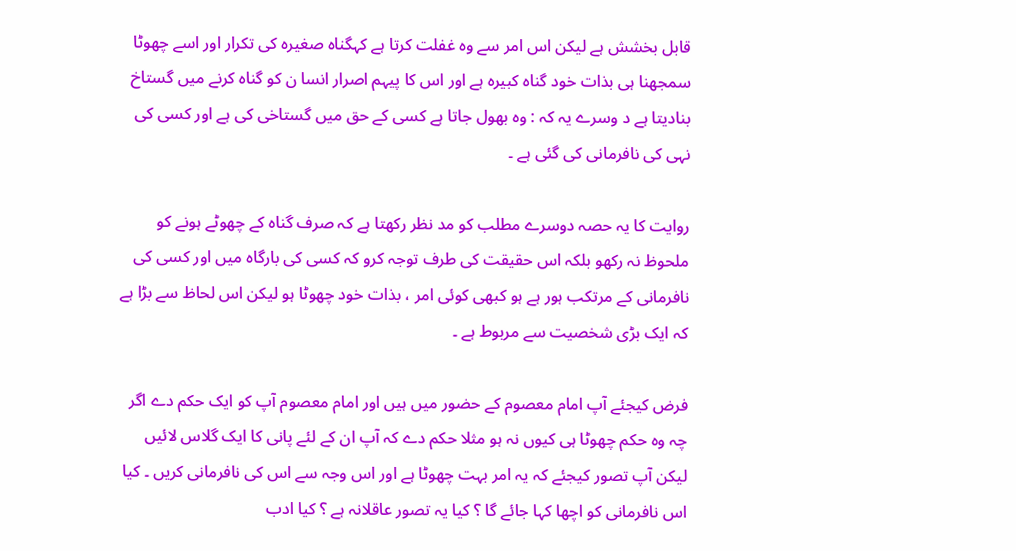قابل بخشش ہے لیکن اس امر سے وہ غفلت کرتا ہے کہگناہ صغیرہ کی تکرار اور اسے چھوٹا سمجھنا ہی بذات خود گناہ کبیرہ ہے اور اس کا پیہم اصرار انسا ن کو گناہ کرنے میں گستاخ بنادیتا ہے د وسرے یہ کہ : وہ بھول جاتا ہے کسی کے حق میں گستاخی کی ہے اور کسی کی نہی کی نافرمانی کی گئی ہے ۔

روایت کا یہ حصہ دوسرے مطلب کو مد نظر رکھتا ہے کہ صرف گناہ کے چھوٹے ہونے کو ملحوظ نہ رکھو بلکہ اس حقیقت کی طرف توجہ کرو کہ کسی کی بارگاہ میں اور کسی کی نافرمانی کے مرتکب ہور ہے ہو کبھی کوئی امر ، بذات خود چھوٹا ہو لیکن اس لحاظ سے بڑا ہے کہ ایک بڑی شخصیت سے مربوط ہے ۔

فرض کیجئے آپ امام معصوم کے حضور میں ہیں اور امام معصوم آپ کو ایک حکم دے اگر چہ وہ حکم چھوٹا ہی کیوں نہ ہو مثلا حکم دے کہ آپ ان کے لئے پانی کا ایک گلاس لائیں لیکن آپ تصور کیجئے کہ یہ امر بہت چھوٹا ہے اور اس وجہ سے اس کی نافرمانی کریں ۔ کیا اس نافرمانی کو اچھا کہا جائے گا ؟ کیا یہ تصور عاقلانہ ہے ؟ کیا ادب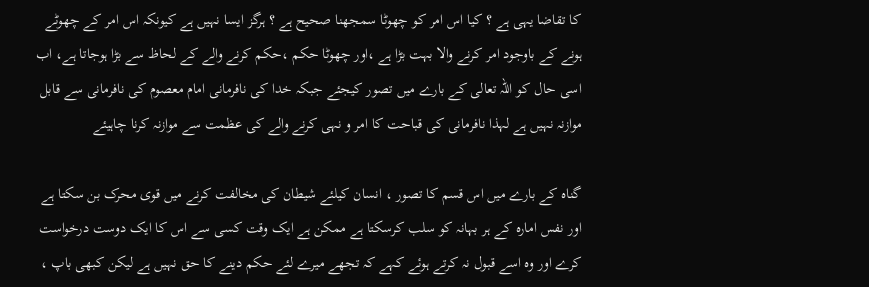کا تقاضا یہی ہے ؟ کیا اس امر کو چھوٹا سمجھنا صحیح ہے ؟ ہرگز ایسا نہیں ہے کیونکہ اس امر کے چھوٹے ہونے کے باوجود امر کرنے والا بہت بڑا ہے ،اور چھوٹا حکم ،حکم کرنے والے کے لحاظ سے بڑا ہوجاتا ہے، اب اسی حال کو اللہ تعالی کے بارے میں تصور کیجئے جبکہ خدا کی نافرمانی امام معصوم کی نافرمانی سے قابل موازنہ نہیں ہے لہذا نافرمانی کی قباحت کا امر و نہی کرنے والے کی عظمت سے موازنہ کرنا چاہیئے

گناہ کے بارے میں اس قسم کا تصور ، انسان کیلئے شیطان کی مخالفت کرنے میں قوی محرک بن سکتا ہے اور نفس امارہ کے ہر بہانہ کو سلب کرسکتا ہے ممکن ہے ایک وقت کسی سے اس کا ایک دوست درخواست کرے اور وہ اسے قبول نہ کرتے ہوئے کہے کہ تجھے میرے لئے حکم دینے کا حق نہیں ہے لیکن کبھی باپ ،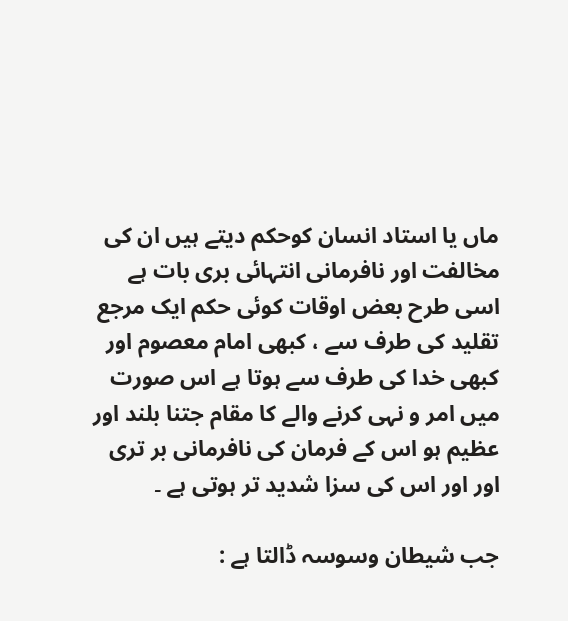ماں یا استاد انسان کوحکم دیتے ہیں ان کی مخالفت اور نافرمانی انتہائی بری بات ہے اسی طرح بعض اوقات کوئی حکم ایک مرجع تقلید کی طرف سے ، کبھی امام معصوم اور کبھی خدا کی طرف سے ہوتا ہے اس صورت میں امر و نہی کرنے والے کا مقام جتنا بلند اور عظیم ہو اس کے فرمان کی نافرمانی بر تری اور اور اس کی سزا شدید تر ہوتی ہے ۔

جب شیطان وسوسہ ڈالتا ہے :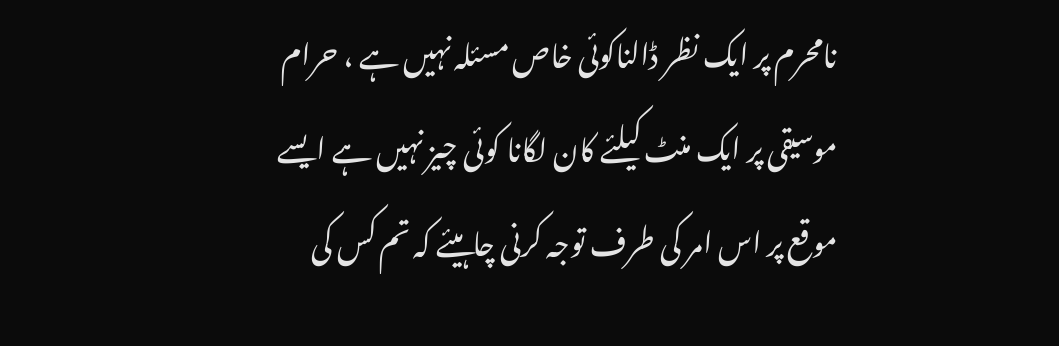نامحرم پر ایک نظر ڈالناکوئی خاص مسئلہ نہیں ہے ، حرام موسیقی پر ایک منٹ کیلئے کان لگانا کوئی چیز نہیں ہے ایسے موقع پر اس امر کی طرف توجہ کرنی چاہیئے کہ تم کس کی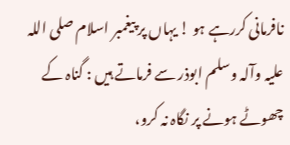نافرمانی کررہے ہو ! یہاں پر پیغمبر اسلام صلی اللہ علیہ وآلہ وسلم ابوذر سے فرماتے ہیں : گناہ کے چھوٹے ہونے پر نگاہ نہ کرو،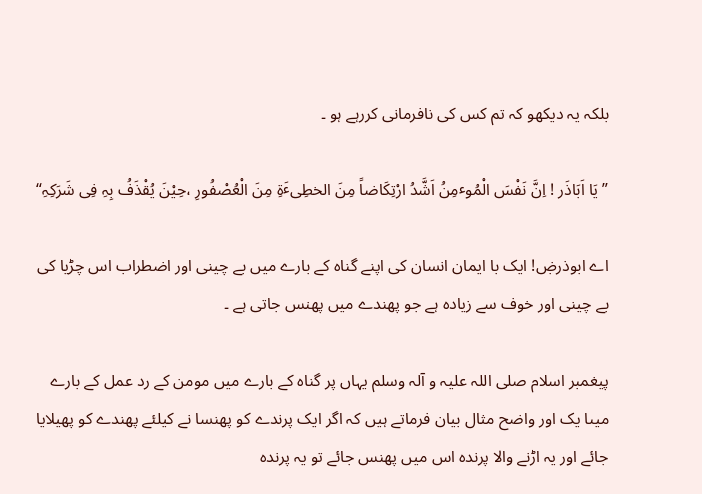بلکہ یہ دیکھو کہ تم کس کی نافرمانی کررہے ہو ۔

” یَا اَبَاذَر ! اِنَّ نَفْسَ الْمُوٴمِنُ اَشَّدُ ارْتِکَاضاً مِنَ الخطِیٴَةِ مِنَ الْعُصْفُورِ ،حِیْنَ یُقْذَفُ بِہِ فِی شَرَکِہِ“

اے ابوذرۻ! ایک با ایمان انسان کی اپنے گناہ کے بارے میں بے چینی اور اضطراب اس چڑیا کی بے چینی اور خوف سے زیادہ ہے جو پھندے میں پھنس جاتی ہے ۔

پیغمبر اسلام صلی اللہ علیہ و آلہ وسلم یہاں پر گناہ کے بارے میں مومن کے رد عمل کے بارے میںا یک اور واضح مثال بیان فرماتے ہیں کہ اگر ایک پرندے کو پھنسا نے کیلئے پھندے کو پھیلایا جائے اور یہ اڑنے والا پرندہ اس میں پھنس جائے تو یہ پرندہ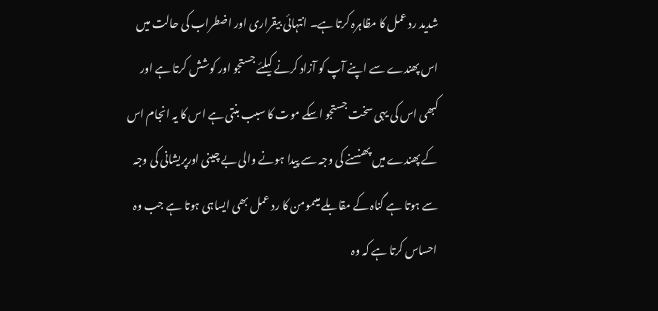شدید رد عمل کا مظاہرہ کرتا ہے۔ انتہائی بیقراری اور اضطراب کی حالت میں اس پھندے سے اپنے آپ کو آزاد کرنے کیلئے جستجو اور کوشش کرتا ہے اور کبھی اس کی یہی سخت جستجو اسکے موت کا سبب بنتی ہے اس کا یہ انجام اس کے پھندے میں پھنسنے کی وجہ سے پیدا ہونے والی بے چینی اورپریشانی کی وجہ سے ہوتا ہے گناہ کے مقابلے میںمومن کا رد عمل بھی ایساہی ہوتا ہے جب وہ احساس کرتا ہے کہ وہ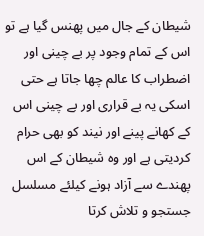شیطان کے جال میں پھنس گیا ہے تو اس کے تمام وجود پر بے چینی اور اضطراب کا عالم چھا جاتا ہے حتی اسکی یہ بے قراری اور بے چینی اس کے کھانے پینے اور نیند کو بھی حرام کردیتی ہے اور وہ شیطان کے اس پھندے سے آزاد ہونے کیلئے مسلسل جستجو و تلاش کرتا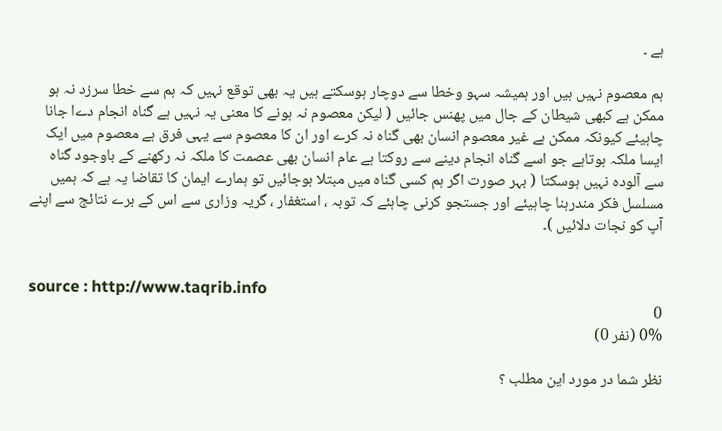ہے ۔

ہم معصوم نہیں ہیں اور ہمیشہ سہو وخطا سے دوچار ہوسکتے ہیں یہ بھی توقع نہیں کہ ہم سے خطا سرزد نہ ہو ممکن ہے کبھی شیطان کے جال میں پھنس جائیں ( لیکن معصوم نہ ہونے کا معنی یہ نہیں ہے گناہ انجام دےا جانا چاہیئے کیونکہ ممکن ہے غیر معصوم انسان بھی گناہ نہ کرے اور ان کا معصوم سے یہی فرق ہے معصوم میں ایک ایسا ملکہ ہوتاہے جو اسے گناہ انجام دینے سے روکتا ہے عام انسان بھی عصمت کا ملکہ نہ رکھنے کے باوجود گناہ سے آلودہ نہیں ہوسکتا ( بہر صورت اگر ہم کسی گناہ میں مبتلا ہوجائیں تو ہمارے ایمان کا تقاضا یہ ہے کہ ہمیں مسلسل فکر مندرہنا چاہیئے اور جستجو کرنی چاہئے کہ توبہ ، استغفار ، گریہ وزاری سے اس کے برے نتائج سے اپنے آپ کو نجات دلائیں )۔


source : http://www.taqrib.info
0
0% (نفر 0)

نظر شما در مورد این مطلب ؟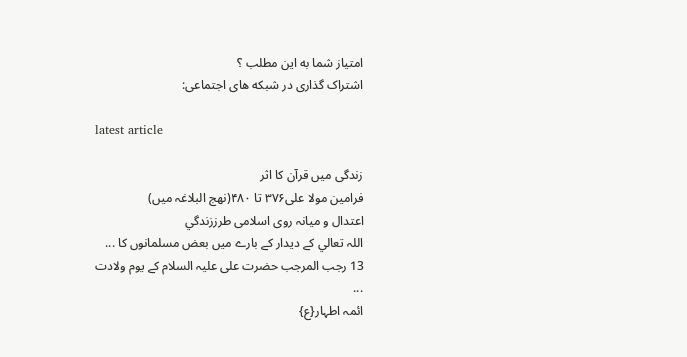امتیاز شما به این مطلب ؟
اشتراک گذاری در شبکه های اجتماعی:

latest article

زندگی میں قرآن کا اثر
فرامین مولا علی۳۷۶ تا ۴۸۰(نھج البلاغہ میں)
اعتدال و میانہ روی اسلامی طرززندگي
اللہ تعالي کے ديدار کے بارے ميں بعض مسلمانوں کا ...
13 رجب المرجب حضرت علی علیہ السلام کے یوم ولادت ...
ائمہ اطہار{ع}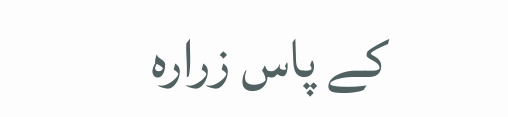کے پاس زرارہ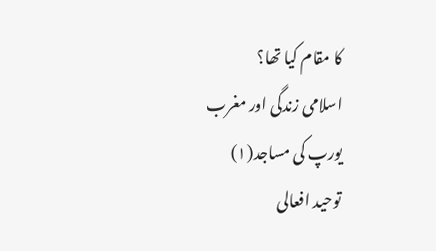کا مقام کیا تھا؟
اسلامی زندگی اور مغرب
یورپ کی مساجد(۱)
توحید افعالی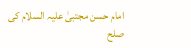امام حسن مجتبیٰ علیہ السلام کی صلح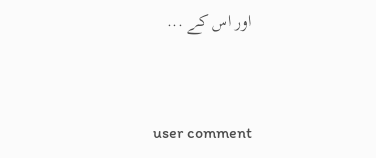اور اس کے ...


user comment